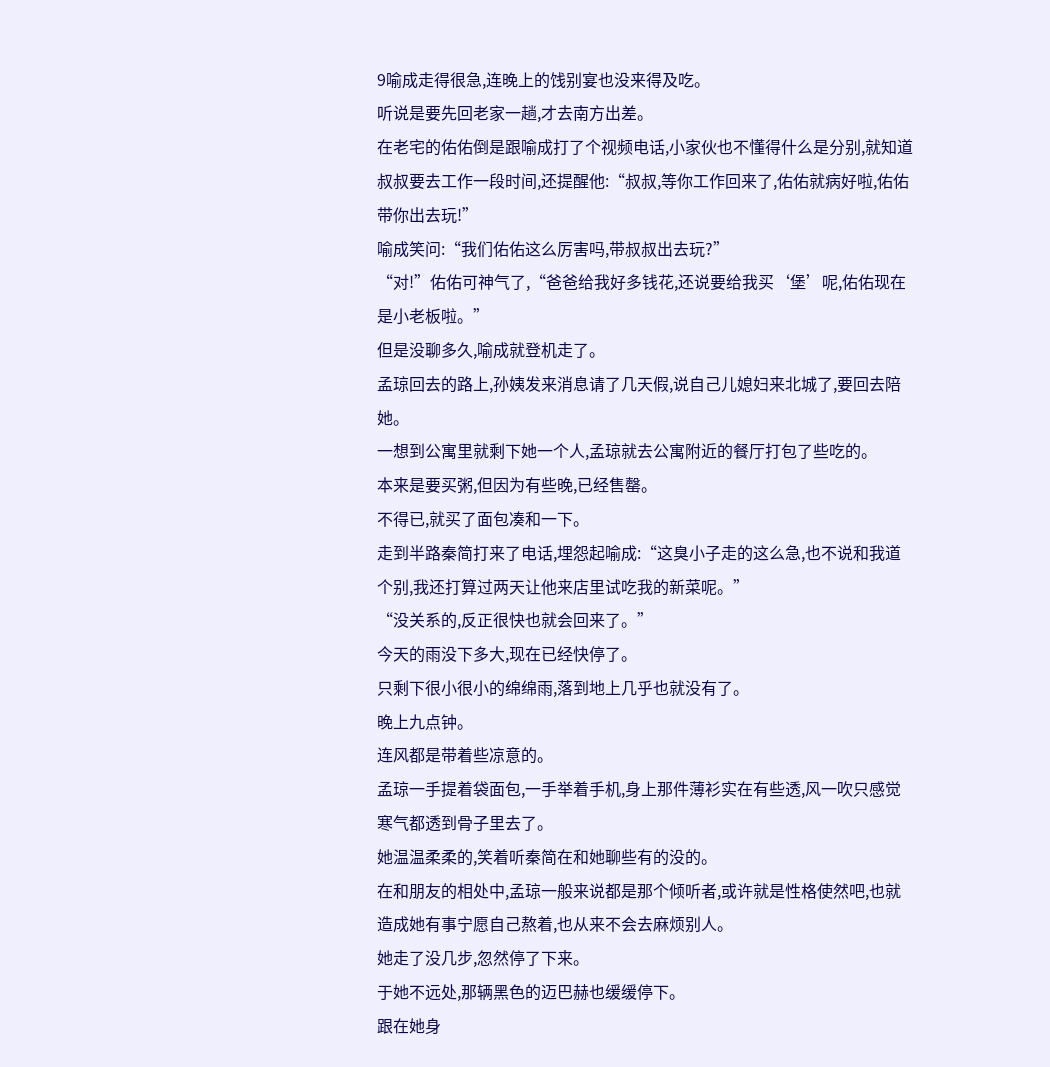9喻成走得很急,连晚上的饯别宴也没来得及吃。
听说是要先回老家一趟,才去南方出差。
在老宅的佑佑倒是跟喻成打了个视频电话,小家伙也不懂得什么是分别,就知道叔叔要去工作一段时间,还提醒他:“叔叔,等你工作回来了,佑佑就病好啦,佑佑带你出去玩!”
喻成笑问:“我们佑佑这么厉害吗,带叔叔出去玩?”
“对!”佑佑可神气了,“爸爸给我好多钱花,还说要给我买‘堡’呢,佑佑现在是小老板啦。”
但是没聊多久,喻成就登机走了。
孟琼回去的路上,孙姨发来消息请了几天假,说自己儿媳妇来北城了,要回去陪她。
一想到公寓里就剩下她一个人,孟琼就去公寓附近的餐厅打包了些吃的。
本来是要买粥,但因为有些晚,已经售罄。
不得已,就买了面包凑和一下。
走到半路秦简打来了电话,埋怨起喻成:“这臭小子走的这么急,也不说和我道个别,我还打算过两天让他来店里试吃我的新菜呢。”
“没关系的,反正很快也就会回来了。”
今天的雨没下多大,现在已经快停了。
只剩下很小很小的绵绵雨,落到地上几乎也就没有了。
晚上九点钟。
连风都是带着些凉意的。
孟琼一手提着袋面包,一手举着手机,身上那件薄衫实在有些透,风一吹只感觉寒气都透到骨子里去了。
她温温柔柔的,笑着听秦简在和她聊些有的没的。
在和朋友的相处中,孟琼一般来说都是那个倾听者,或许就是性格使然吧,也就造成她有事宁愿自己熬着,也从来不会去麻烦别人。
她走了没几步,忽然停了下来。
于她不远处,那辆黑色的迈巴赫也缓缓停下。
跟在她身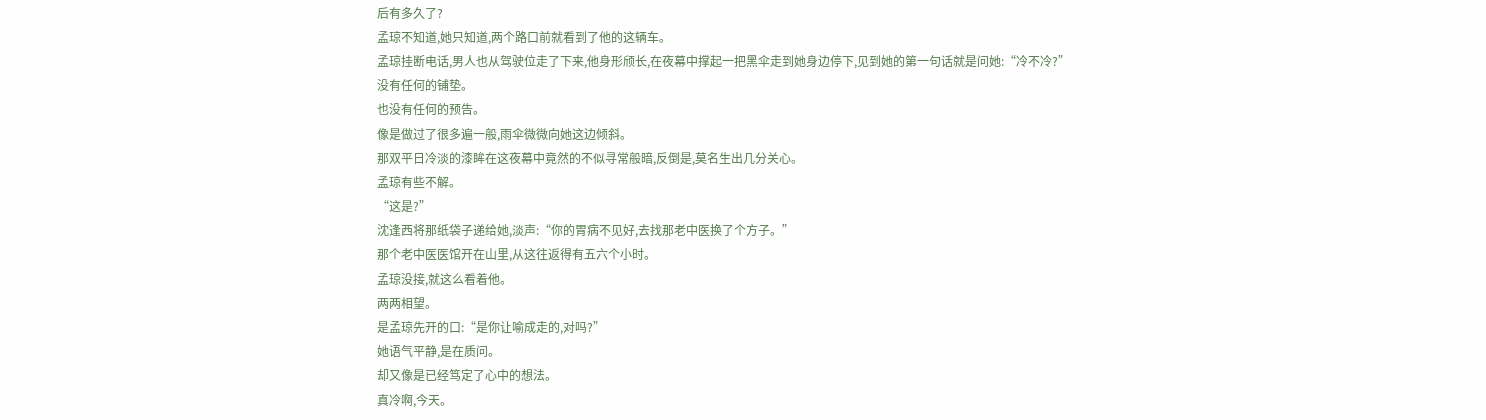后有多久了?
孟琼不知道,她只知道,两个路口前就看到了他的这辆车。
孟琼挂断电话,男人也从驾驶位走了下来,他身形颀长,在夜幕中撑起一把黑伞走到她身边停下,见到她的第一句话就是问她:“冷不冷?”
没有任何的铺垫。
也没有任何的预告。
像是做过了很多遍一般,雨伞微微向她这边倾斜。
那双平日冷淡的漆眸在这夜幕中竟然的不似寻常般暗,反倒是,莫名生出几分关心。
孟琼有些不解。
“这是?”
沈逢西将那纸袋子递给她,淡声:“你的胃病不见好,去找那老中医换了个方子。”
那个老中医医馆开在山里,从这往返得有五六个小时。
孟琼没接,就这么看着他。
两两相望。
是孟琼先开的口:“是你让喻成走的,对吗?”
她语气平静,是在质问。
却又像是已经笃定了心中的想法。
真冷啊,今天。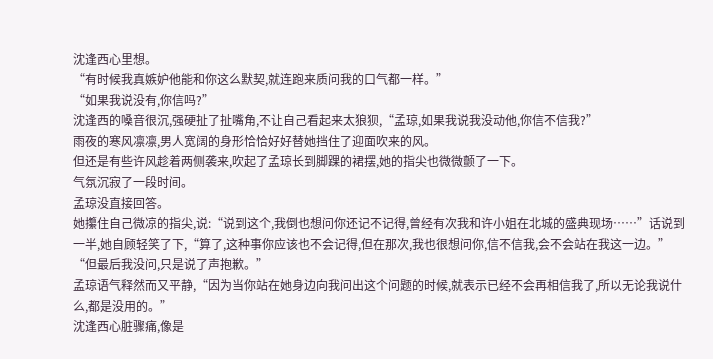沈逢西心里想。
“有时候我真嫉妒他能和你这么默契,就连跑来质问我的口气都一样。”
“如果我说没有,你信吗?”
沈逢西的嗓音很沉,强硬扯了扯嘴角,不让自己看起来太狼狈,“孟琼,如果我说我没动他,你信不信我?”
雨夜的寒风凛凛,男人宽阔的身形恰恰好好替她挡住了迎面吹来的风。
但还是有些许风趁着两侧袭来,吹起了孟琼长到脚踝的裙摆,她的指尖也微微颤了一下。
气氛沉寂了一段时间。
孟琼没直接回答。
她攥住自己微凉的指尖,说:“说到这个,我倒也想问你还记不记得,曾经有次我和许小姐在北城的盛典现场……”话说到一半,她自顾轻笑了下,“算了,这种事你应该也不会记得,但在那次,我也很想问你,信不信我,会不会站在我这一边。”
“但最后我没问,只是说了声抱歉。”
孟琼语气释然而又平静,“因为当你站在她身边向我问出这个问题的时候,就表示已经不会再相信我了,所以无论我说什么,都是没用的。”
沈逢西心脏骤痛,像是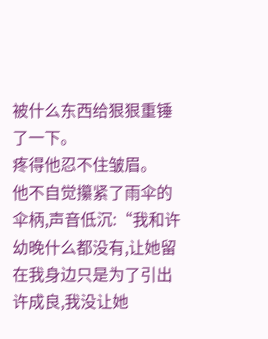被什么东西给狠狠重锤了一下。
疼得他忍不住皱眉。
他不自觉攥紧了雨伞的伞柄,声音低沉:“我和许幼晚什么都没有,让她留在我身边只是为了引出许成良,我没让她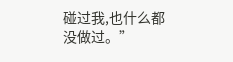碰过我,也什么都没做过。”